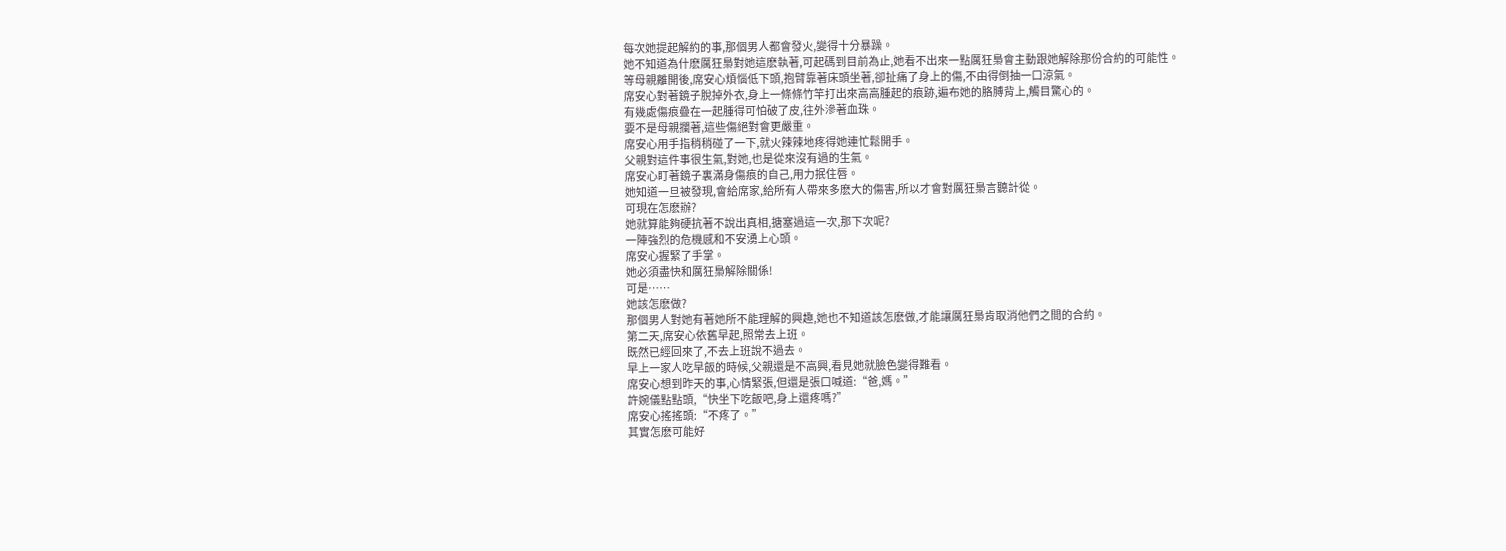每次她提起解約的事,那個男人都會發火,變得十分暴躁。
她不知道為什麽厲狂梟對她這麽執著,可起碼到目前為止,她看不出來一點厲狂梟會主動跟她解除那份合約的可能性。
等母親離開後,席安心煩惱低下頭,抱臂靠著床頭坐著,卻扯痛了身上的傷,不由得倒抽一口涼氣。
席安心對著鏡子脫掉外衣,身上一條條竹竿打出來高高腫起的痕跡,遍布她的胳膊背上,觸目驚心的。
有幾處傷痕疊在一起腫得可怕破了皮,往外滲著血珠。
要不是母親攔著,這些傷絕對會更嚴重。
席安心用手指稍稍碰了一下,就火辣辣地疼得她連忙鬆開手。
父親對這件事很生氣,對她,也是從來沒有過的生氣。
席安心盯著鏡子裏滿身傷痕的自己,用力抿住唇。
她知道一旦被發現,會給席家,給所有人帶來多麽大的傷害,所以才會對厲狂梟言聽計從。
可現在怎麽辦?
她就算能夠硬抗著不說出真相,搪塞過這一次,那下次呢?
一陣強烈的危機感和不安湧上心頭。
席安心握緊了手掌。
她必須盡快和厲狂梟解除關係!
可是……
她該怎麽做?
那個男人對她有著她所不能理解的興趣,她也不知道該怎麽做,才能讓厲狂梟肯取消他們之間的合約。
第二天,席安心依舊早起,照常去上班。
既然已經回來了,不去上班說不過去。
早上一家人吃早飯的時候,父親還是不高興,看見她就臉色變得難看。
席安心想到昨天的事,心情緊張,但還是張口喊道:“爸,媽。”
許婉儀點點頭,“快坐下吃飯吧,身上還疼嗎?”
席安心搖搖頭:“不疼了。”
其實怎麽可能好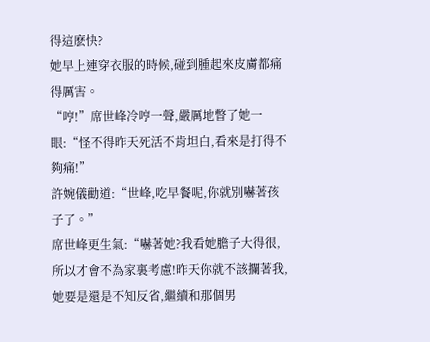得這麽快?
她早上連穿衣服的時候,碰到腫起來皮膚都痛得厲害。
“哼!”席世峰冷哼一聲,嚴厲地瞥了她一眼:“怪不得昨天死活不肯坦白,看來是打得不夠痛!”
許婉儀勸道:“世峰,吃早餐呢,你就別嚇著孩子了。”
席世峰更生氣:“嚇著她?我看她膽子大得很,所以才會不為家裏考慮!昨天你就不該攔著我,她要是還是不知反省,繼續和那個男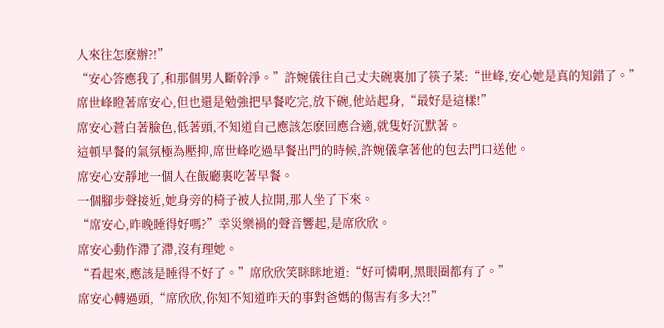人來往怎麽辦?!”
“安心答應我了,和那個男人斷幹淨。”許婉儀往自己丈夫碗裏加了筷子菜:“世峰,安心她是真的知錯了。”
席世峰瞪著席安心,但也還是勉強把早餐吃完,放下碗,他站起身,“最好是這樣!”
席安心蒼白著臉色,低著頭,不知道自己應該怎麽回應合適,就隻好沉默著。
這頓早餐的氣氛極為壓抑,席世峰吃過早餐出門的時候,許婉儀拿著他的包去門口送他。
席安心安靜地一個人在飯廳裏吃著早餐。
一個腳步聲接近,她身旁的椅子被人拉開,那人坐了下來。
“席安心,昨晚睡得好嗎?”幸災樂禍的聲音響起,是席欣欣。
席安心動作滯了滯,沒有理她。
“看起來,應該是睡得不好了。”席欣欣笑眯眯地道:“好可憐啊,黑眼圈都有了。”
席安心轉過頭,“席欣欣,你知不知道昨天的事對爸媽的傷害有多大?!”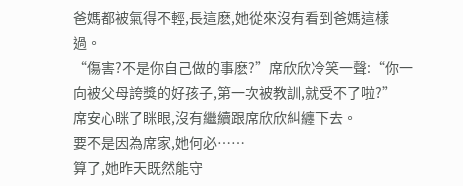爸媽都被氣得不輕,長這麽,她從來沒有看到爸媽這樣過。
“傷害?不是你自己做的事麽?”席欣欣冷笑一聲:“你一向被父母誇獎的好孩子,第一次被教訓,就受不了啦?”
席安心眯了眯眼,沒有繼續跟席欣欣糾纏下去。
要不是因為席家,她何必……
算了,她昨天既然能守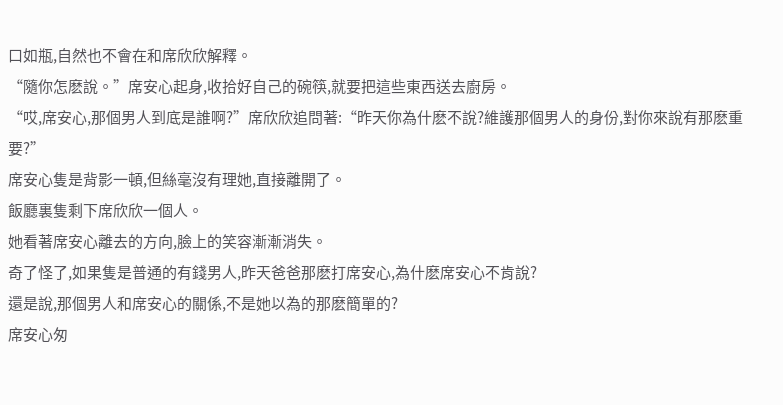口如瓶,自然也不會在和席欣欣解釋。
“隨你怎麽說。”席安心起身,收拾好自己的碗筷,就要把這些東西送去廚房。
“哎,席安心,那個男人到底是誰啊?”席欣欣追問著:“昨天你為什麽不說?維護那個男人的身份,對你來說有那麽重要?”
席安心隻是背影一頓,但絲毫沒有理她,直接離開了。
飯廳裏隻剩下席欣欣一個人。
她看著席安心離去的方向,臉上的笑容漸漸消失。
奇了怪了,如果隻是普通的有錢男人,昨天爸爸那麽打席安心,為什麽席安心不肯說?
還是說,那個男人和席安心的關係,不是她以為的那麽簡單的?
席安心匆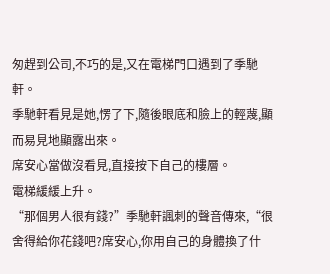匆趕到公司,不巧的是,又在電梯門口遇到了季馳軒。
季馳軒看見是她,愣了下,隨後眼底和臉上的輕蔑,顯而易見地顯露出來。
席安心當做沒看見,直接按下自己的樓層。
電梯緩緩上升。
“那個男人很有錢?”季馳軒諷刺的聲音傳來,“很舍得給你花錢吧?席安心,你用自己的身體換了什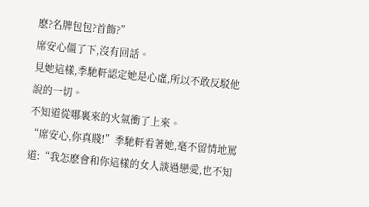麽?名牌包包?首飾?”
席安心僵了下,沒有回話。
見她這樣,季馳軒認定她是心虛,所以不敢反駁他說的一切。
不知道從哪裏來的火氣衝了上來。
“席安心,你真賤!”季馳軒看著她,毫不留情地罵道:“我怎麽會和你這樣的女人談過戀愛,也不知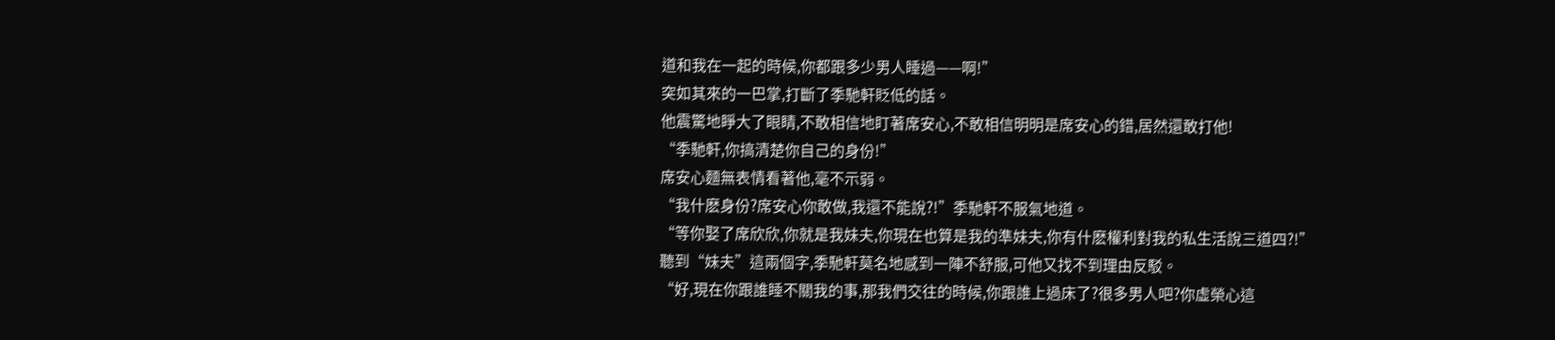道和我在一起的時候,你都跟多少男人睡過——啊!”
突如其來的一巴掌,打斷了季馳軒貶低的話。
他震驚地睜大了眼睛,不敢相信地盯著席安心,不敢相信明明是席安心的錯,居然還敢打他!
“季馳軒,你搞清楚你自己的身份!”
席安心麵無表情看著他,毫不示弱。
“我什麽身份?席安心你敢做,我還不能說?!”季馳軒不服氣地道。
“等你娶了席欣欣,你就是我妹夫,你現在也算是我的準妹夫,你有什麽權利對我的私生活說三道四?!”
聽到“妹夫”這兩個字,季馳軒莫名地感到一陣不舒服,可他又找不到理由反駁。
“好,現在你跟誰睡不關我的事,那我們交往的時候,你跟誰上過床了?很多男人吧?你虛榮心這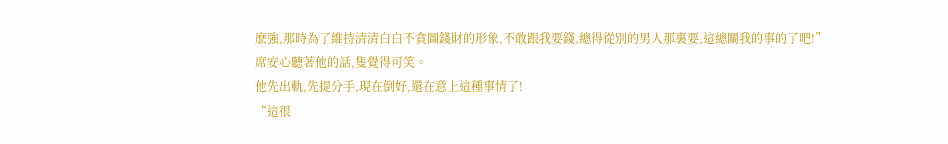麽強,那時為了維持清清白白不貪圖錢財的形象,不敢跟我要錢,總得從別的男人那裏要,這總關我的事的了吧!”
席安心聽著他的話,隻覺得可笑。
他先出軌,先提分手,現在倒好,還在意上這種事情了!
“這很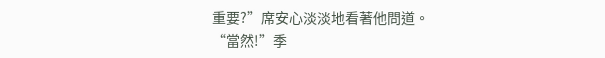重要?”席安心淡淡地看著他問道。
“當然!”季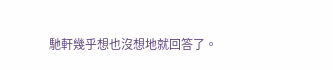馳軒幾乎想也沒想地就回答了。